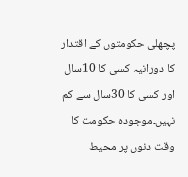پچھلی حکومتوں کے اقتدار کا دورانیہ کسی کا 10سال اور کسی کا 30سال سے کم نہیں۔موجودہ حکومت کا وقت دنوں پر محیط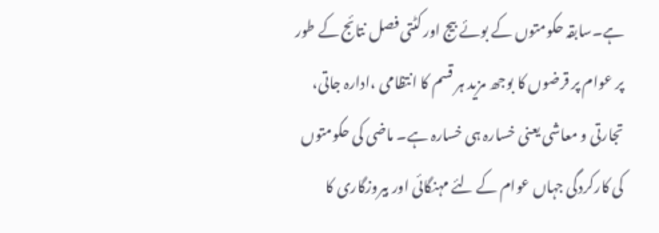ہے۔سابقہ حکومتوں کے بوئے بیج اور کٹتی فصل نتائج کے طور پر عوام پر قرضوں کا بوجھ مزید ہر قسم کا انتظامی ،ادارہ جاتی، تجارتی و معاشی یعنی خسارہ ہی خسارہ ہے۔ ماضی کی حکومتوں کی کارکردگی جہاں عوام کے لئے مہنگائی اور بیروزگاری کا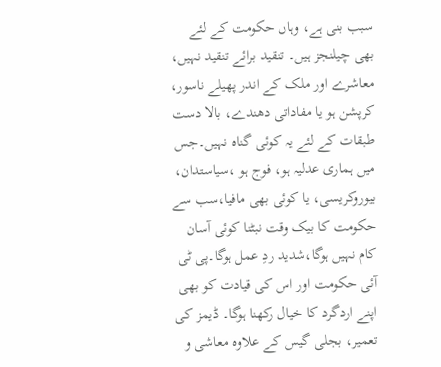سبب بنی ہے، وہاں حکومت کے لئے بھی چیلنجز ہیں۔ تنقید برائے تنقید نہیں، معاشرے اور ملک کے اندر پھیلے ناسور، کرپشن ہو یا مفاداتی دھندے، بالا دست طبقات کے لئے یہ کوئی گناہ نہیں۔جس میں ہماری عدلیہ ہو، فوج ہو ،سیاستدان، بیوروکریسی، یا کوئی بھی مافیا،سب سے حکومت کا بیک وقت نبٹنا کوئی آسان کام نہیں ہوگا،شدید ردِ عمل ہوگا۔پی ٹی آئی حکومت اور اس کی قیادت کو بھی اپنے اردگرد کا خیال رکھنا ہوگا۔ ڈیمز کی تعمیر، بجلی گیس کے علاوہ معاشی و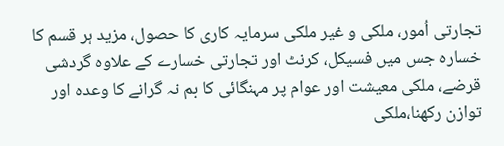تجارتی اُمور، ملکی و غیر ملکی سرمایہ کاری کا حصول، مزید ہر قسم کا خسارہ جس میں فسیکل، کرنٹ اور تجارتی خسارے کے علاوہ گردشی قرضے، ملکی معیشت اور عوام پر مہنگائی کا بم نہ گرانے کا وعدہ اور توازن رکھنا،ملکی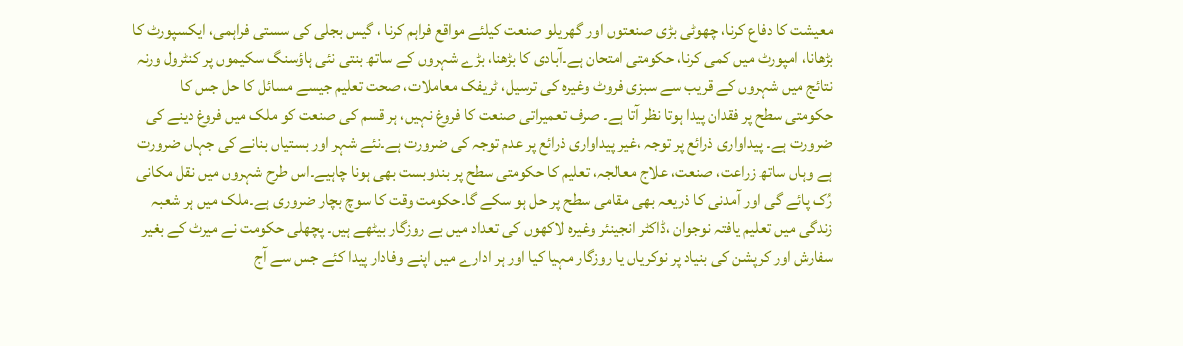معیشت کا دفاع کرنا، چھوٹی بڑی صنعتوں اور گھریلو صنعت کیلئے مواقع فراہم کرنا ، گیس بجلی کی سستی فراہمی، ایکسپورٹ کا بڑھانا، امپورٹ میں کمی کرنا، حکومتی امتحان ہے۔آبادی کا بڑھنا، بڑے شہروں کے ساتھ بنتی نئی ہاؤسنگ سکیموں پر کنٹرول ورنہ نتائج میں شہروں کے قریب سے سبزی فروٹ وغیرہ کی ترسیل، ٹریفک معاملات، صحت تعلیم جیسے مسائل کا حل جس کا حکومتی سطح پر فقدان پیدا ہوتا نظر آتا ہے۔ صرف تعمیراتی صنعت کا فروغ نہیں، ہر قسم کی صنعت کو ملک میں فروغ دینے کی ضرورت ہے۔ پیداواری ذرائع پر توجہ ،غیر پیداواری ذرائع پر عدم توجہ کی ضرورت ہے۔نئے شہر اور بستیاں بنانے کی جہاں ضرورت ہے وہاں ساتھ زراعت، صنعت، علاج معالجہ، تعلیم کا حکومتی سطح پر بندوبست بھی ہونا چاہیے۔اس طرح شہروں میں نقل مکانی رُک پائے گی اور آمدنی کا ذریعہ بھی مقامی سطح پر حل ہو سکے گا۔حکومت وقت کا سوچ بچار ضروری ہے۔ملک میں ہر شعبہ زندگی میں تعلیم یافتہ نوجوان ،ڈاکٹر انجینئر وغیرہ لاکھوں کی تعداد میں بے روزگار بیٹھے ہیں۔ پچھلی حکومت نے میرٹ کے بغیر سفارش اور کرپشن کی بنیاد پر نوکریاں یا روزگار مہیا کیا اور ہر ادارے میں اپنے وفادار پیدا کئے جس سے آج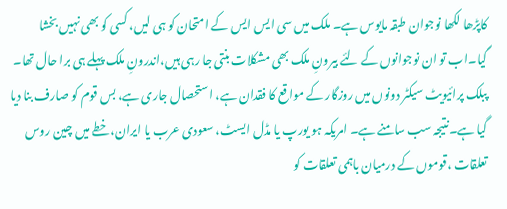کاپڑھا لکھا نوجوان طبقہ مایوس ہے۔ ملک میں سی ایس ایس کے امتحان کو ہی لیں، کسی کو بھی نہیں بخشا گیا۔اب تو ان نوجوانوں کے لئے بیرونِ ملک بھی مشکلات بنتی جا رہی ہیں،اندرونِ ملک پہلے ہی برا حال تھا۔ پبلک پرائیویٹ سیکٹر دونوں میں روزگار کے مواقع کا فقدان ہے، استحصال جاری ہے، بس قوم کو صارف بنا دیا گیا ہے۔نتیجہ سب سامنے ہے۔ امریکہ ہو یورپ یا مڈل ایسٹ، سعودی عرب یا ایران،خطے میں چین روس تعلقات ،قوموں کے درمیان باہمی تعلقات کو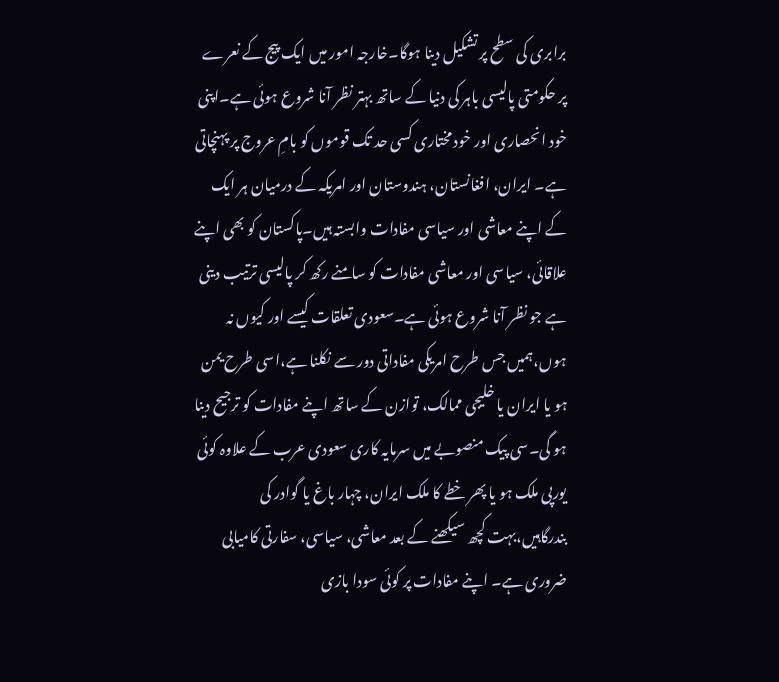برابری کی سطح پر تشکیل دینا ہوگا۔خارجہ امور میں ایک پیج کے نعرے پر حکومتی پالیسی باہر کی دنیا کے ساتھ بہتر نظر آنا شروع ہوئی ہے۔اپنی خود انحصاری اور خود مختاری کسی حد تک قوموں کو بامِ عروج پر پہنچاتی ہے۔ ایران، افغانستان، ہندوستان اور امریکہ کے درمیان ہر ایک کے اپنے معاشی اور سیاسی مفادات وابستہ ہیں۔پاکستان کو بھی اپنے علاقائی، سیاسی اور معاشی مفادات کو سامنے رکھ کر پالیسی ترتیب دینی ہے جو نظر آنا شروع ہوئی ہے۔سعودی تعلقات کیسے اور کیوں نہ ہوں،ہمیں جس طرح امریکی مفاداتی دور سے نکلنا ہے،اسی طرح یمن ہو یا ایران یا خلیجی ممالک، توازن کے ساتھ اپنے مفادات کو ترجیح دینا ہو گی۔سی پیک منصوبے میں سرمایہ کاری سعودی عرب کے علاوہ کوئی یورپی ملک ہو یا پھر خطے کا ملک ایران، چہار باغ یا گوادر کی بندرگاہیں،بہت کچھ سیکھنے کے بعد معاشی، سیاسی، سفارتی کامیابی ضروری ہے۔ اپنے مفادات پر کوئی سودا بازی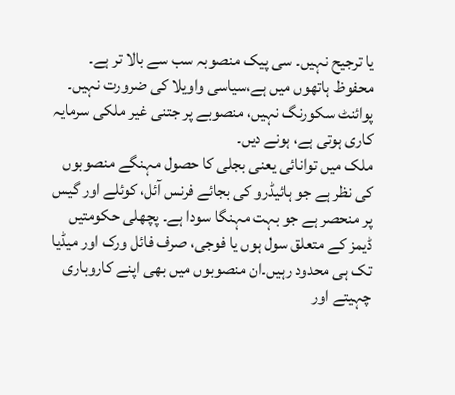یا ترجیح نہیں۔ سی پیک منصوبہ سب سے بالا تر ہے۔ محفوظ ہاتھوں میں ہے،سیاسی واویلا کی ضرورت نہیں۔ پوائنٹ سکورنگ نہیں، منصوبے پر جتنی غیر ملکی سرمایہ کاری ہوتی ہے، ہونے دیں۔
ملک میں توانائی یعنی بجلی کا حصول مہنگے منصوبوں کی نظر ہے جو ہائیڈرو کی بجائے فرنس آئل، کوئلے اور گیس پر منحصر ہے جو بہت مہنگا سودا ہے۔ پچھلی حکومتیں ڈیمز کے متعلق سول ہوں یا فوجی، صرف فائل ورک اور میڈیا تک ہی محدود رہیں۔ان منصوبوں میں بھی اپنے کاروباری چہیتے اور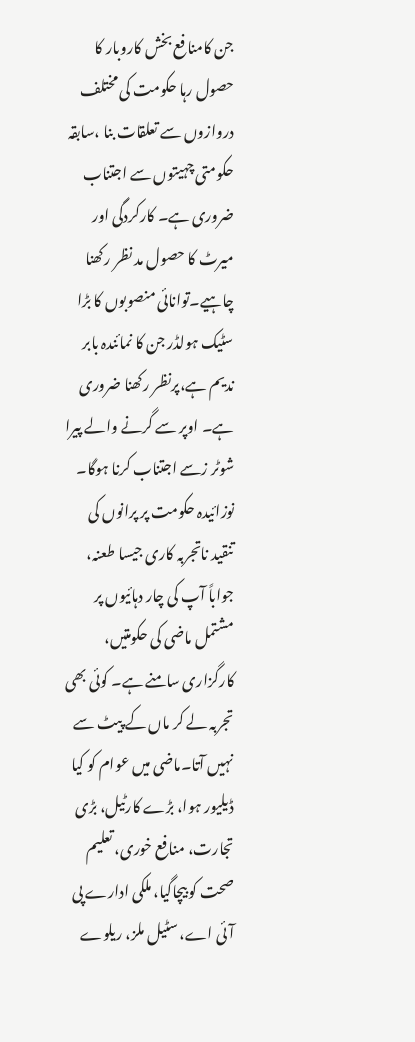جن کامنافع بخش کاروبار کا حصول رہا حکومت کی مختلف دروازوں سے تعلقات بنا ،سابقہ حکومتی چہیتوں سے اجتناب ضروری ہے۔ کارکردگی اور میرٹ کا حصول مد نظر رکھنا چاہیے۔توانائی منصوبوں کا بڑا سٹیک ہولڈر جن کا نمائندہ بابر ندیم ہے،پرنظر رکھنا ضروری ہے۔ اوپر سے گرنے والے پیرا شوٹر زسے اجتناب کرنا ہوگا۔ نوزائیدہ حکومت پر پرانوں کی تنقید ناتجربہ کاری جیسا طعنہ، جواباً آپ کی چار دہائیوں پر مشتمل ماضی کی حکومتیں، کارگزاری سامنے ہے۔ کوئی بھی تجربہ لے کر ماں کے پیٹ سے نہیں آتا۔ماضی میں عوام کو کیا ڈیلیور ہوا، بڑے کارٹیل، بڑی تجارت، منافع خوری، تعلیم صحت کو بیچاگیا، ملکی ادارے پی آئی اے، سٹیل ملز، ریلوے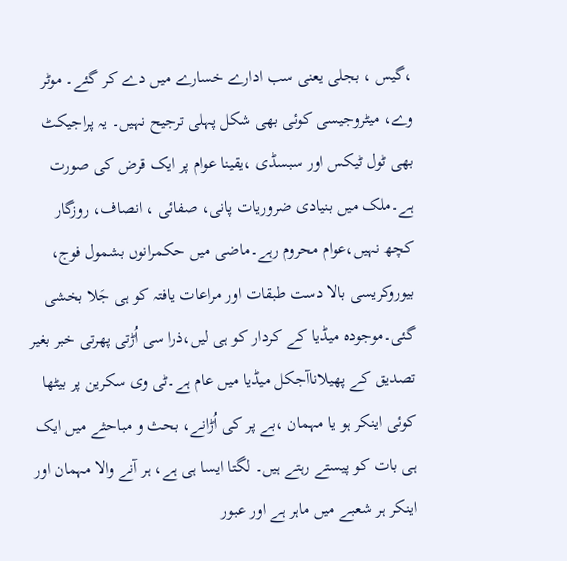،گیس ، بجلی یعنی سب ادارے خسارے میں دے کر گئے۔ موٹر وے، میٹروجیسی کوئی بھی شکل پہلی ترجیح نہیں۔ یہ پراجیکٹ بھی ٹول ٹیکس اور سبسڈی ،یقینا عوام پر ایک قرض کی صورت ہے۔ملک میں بنیادی ضروریات پانی، صفائی ، انصاف، روزگار کچھ نہیں،عوام محروم رہے۔ماضی میں حکمرانوں بشمول فوج، بیوروکریسی بالا دست طبقات اور مراعات یافتہ کو ہی جَلا بخشی گئی۔موجودہ میڈیا کے کردار کو ہی لیں،ذرا سی اُڑتی پھرتی خبر بغیر تصدیق کے پھیلاناآجکل میڈیا میں عام ہے۔ٹی وی سکرین پر بیٹھا کوئی اینکر ہو یا مہمان ،بے پر کی اُڑانے، بحث و مباحثے میں ایک ہی بات کو پیستے رہتے ہیں۔ لگتا ایسا ہی ہے، ہر آنے والا مہمان اور اینکر ہر شعبے میں ماہر ہے اور عبور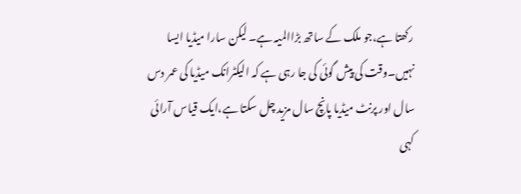رکھتا ہے،جو ملک کے ساتھ بڑاالمیہ ہے۔ لیکن سارا میڈیا ایسا نہیں۔وقت کی پیش گوئی کی جا رہی ہے کہ الیکٹرانک میڈیا کی عمر دس سال اور پرنٹ میڈیا پانچ سال مزید چل سکتا ہے،ایک قیاس آرائی کہی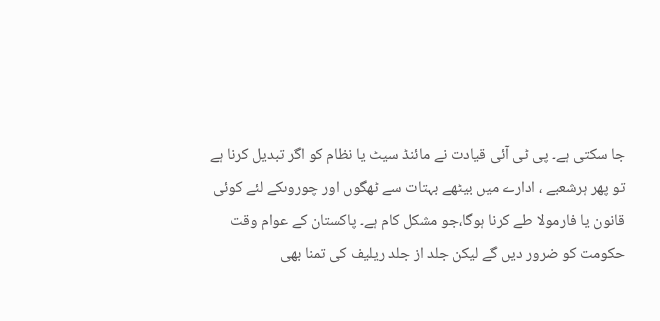جا سکتی ہے۔ پی ٹی آئی قیادت نے مائنڈ سیٹ یا نظام کو اگر تبدیل کرنا ہے تو پھر ہرشعبے ، ادارے میں بیٹھے بہتات سے ٹھگوں اور چوروںکے لئے کوئی قانون یا فارمولا طے کرنا ہوگا،جو مشکل کام ہے۔ پاکستان کے عوام وقت حکومت کو ضرور دیں گے لیکن جلد از جلد ریلیف کی تمنا بھی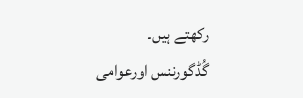رکھتے ہیں۔
گُڈگورننس اورعوامی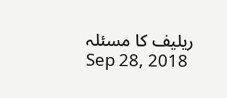ریلیف کا مسئلہ
Sep 28, 2018